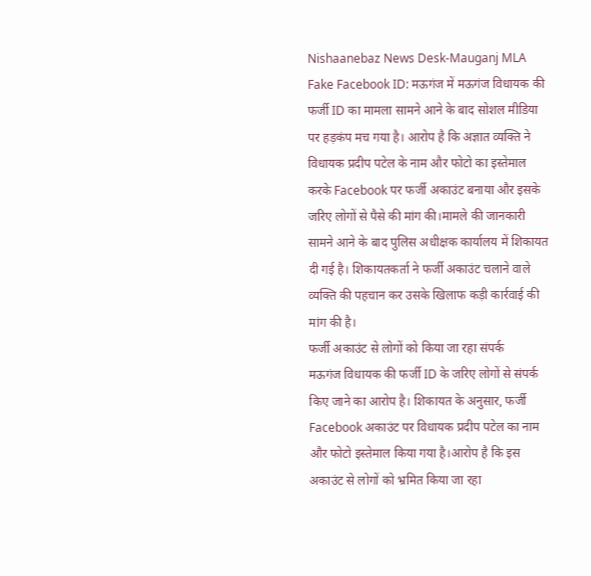Nishaanebaz News Desk-Mauganj MLA Fake Facebook ID: मऊगंज में मऊगंज विधायक की फर्जी ID का मामला सामने आने के बाद सोशल मीडिया पर हड़कंप मच गया है। आरोप है कि अज्ञात व्यक्ति ने विधायक प्रदीप पटेल के नाम और फोटो का इस्तेमाल करके Facebook पर फर्जी अकाउंट बनाया और इसके जरिए लोगों से पैसे की मांग की।मामले की जानकारी सामने आने के बाद पुलिस अधीक्षक कार्यालय में शिकायत दी गई है। शिकायतकर्ता ने फर्जी अकाउंट चलाने वाले व्यक्ति की पहचान कर उसके खिलाफ कड़ी कार्रवाई की मांग की है।
फर्जी अकाउंट से लोगों को किया जा रहा संपर्क
मऊगंज विधायक की फर्जी ID के जरिए लोगों से संपर्क किए जाने का आरोप है। शिकायत के अनुसार, फर्जी Facebook अकाउंट पर विधायक प्रदीप पटेल का नाम और फोटो इस्तेमाल किया गया है।आरोप है कि इस अकाउंट से लोगों को भ्रमित किया जा रहा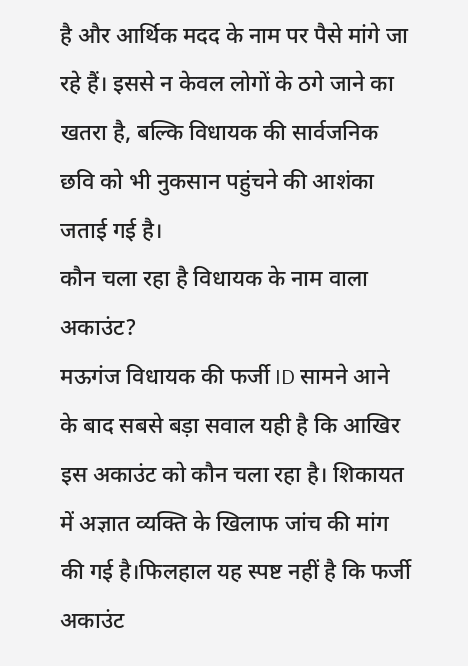है और आर्थिक मदद के नाम पर पैसे मांगे जा रहे हैं। इससे न केवल लोगों के ठगे जाने का खतरा है, बल्कि विधायक की सार्वजनिक छवि को भी नुकसान पहुंचने की आशंका जताई गई है।
कौन चला रहा है विधायक के नाम वाला अकाउंट?
मऊगंज विधायक की फर्जी ID सामने आने के बाद सबसे बड़ा सवाल यही है कि आखिर इस अकाउंट को कौन चला रहा है। शिकायत में अज्ञात व्यक्ति के खिलाफ जांच की मांग की गई है।फिलहाल यह स्पष्ट नहीं है कि फर्जी अकाउंट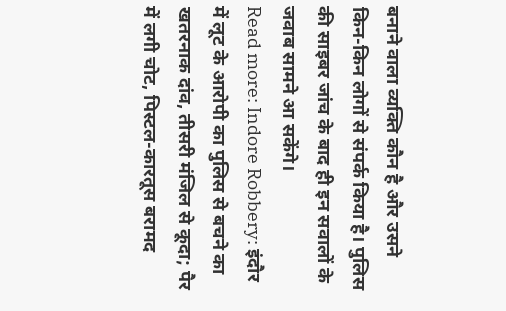बनाने वाला व्यक्ति कौन है और उसने किन-किन लोगों से संपर्क किया है। पुलिस की साइबर जांच के बाद ही इन सवालों के जवाब सामने आ सकेंगे।
Read more: Indore Robbery: इंदौर में लूट के आरोपी का पुलिस से बचने का खतरनाक दांव, तीसरी मंजिल से कूदा; पैर में लगी चोट, पिस्टल-कारतूस बरामद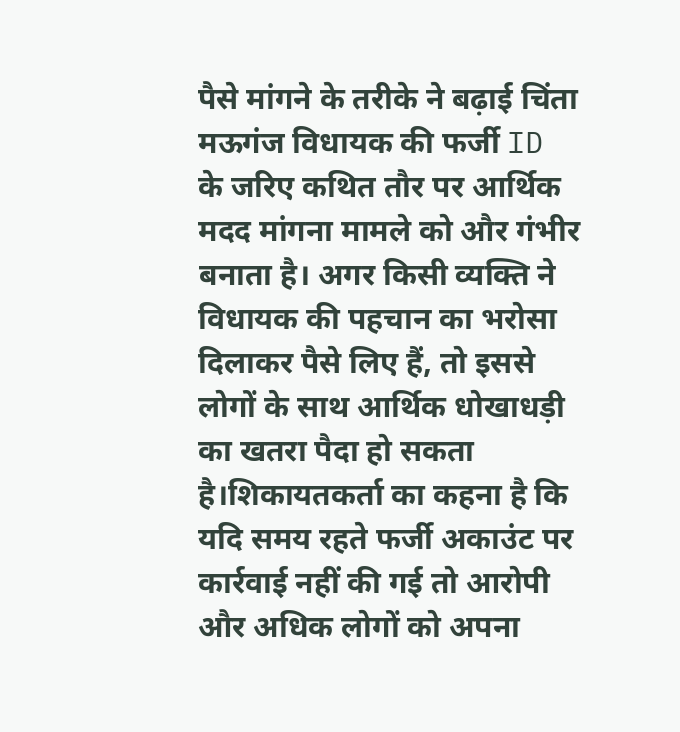पैसे मांगने के तरीके ने बढ़ाई चिंता
मऊगंज विधायक की फर्जी ID के जरिए कथित तौर पर आर्थिक मदद मांगना मामले को और गंभीर बनाता है। अगर किसी व्यक्ति ने विधायक की पहचान का भरोसा दिलाकर पैसे लिए हैं, तो इससे लोगों के साथ आर्थिक धोखाधड़ी का खतरा पैदा हो सकता है।शिकायतकर्ता का कहना है कि यदि समय रहते फर्जी अकाउंट पर कार्रवाई नहीं की गई तो आरोपी और अधिक लोगों को अपना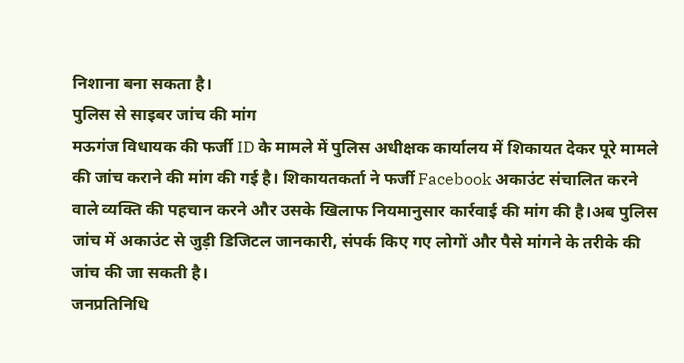निशाना बना सकता है।
पुलिस से साइबर जांच की मांग
मऊगंज विधायक की फर्जी ID के मामले में पुलिस अधीक्षक कार्यालय में शिकायत देकर पूरे मामले की जांच कराने की मांग की गई है। शिकायतकर्ता ने फर्जी Facebook अकाउंट संचालित करने वाले व्यक्ति की पहचान करने और उसके खिलाफ नियमानुसार कार्रवाई की मांग की है।अब पुलिस जांच में अकाउंट से जुड़ी डिजिटल जानकारी, संपर्क किए गए लोगों और पैसे मांगने के तरीके की जांच की जा सकती है।
जनप्रतिनिधि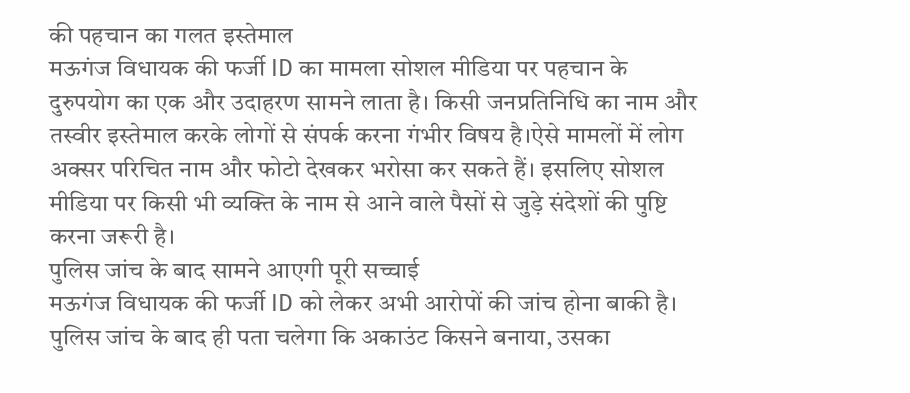की पहचान का गलत इस्तेमाल
मऊगंज विधायक की फर्जी ID का मामला सोशल मीडिया पर पहचान के दुरुपयोग का एक और उदाहरण सामने लाता है। किसी जनप्रतिनिधि का नाम और तस्वीर इस्तेमाल करके लोगों से संपर्क करना गंभीर विषय है।ऐसे मामलों में लोग अक्सर परिचित नाम और फोटो देखकर भरोसा कर सकते हैं। इसलिए सोशल मीडिया पर किसी भी व्यक्ति के नाम से आने वाले पैसों से जुड़े संदेशों की पुष्टि करना जरूरी है।
पुलिस जांच के बाद सामने आएगी पूरी सच्चाई
मऊगंज विधायक की फर्जी ID को लेकर अभी आरोपों की जांच होना बाकी है। पुलिस जांच के बाद ही पता चलेगा कि अकाउंट किसने बनाया, उसका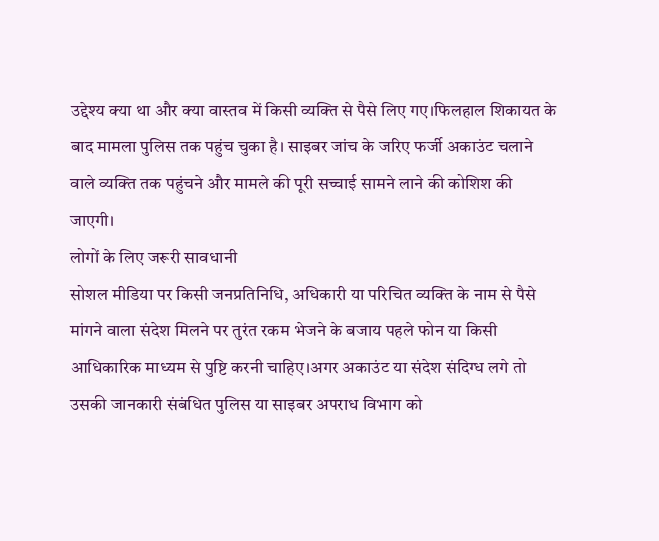उद्देश्य क्या था और क्या वास्तव में किसी व्यक्ति से पैसे लिए गए।फिलहाल शिकायत के बाद मामला पुलिस तक पहुंच चुका है। साइबर जांच के जरिए फर्जी अकाउंट चलाने वाले व्यक्ति तक पहुंचने और मामले की पूरी सच्चाई सामने लाने की कोशिश की जाएगी।
लोगों के लिए जरूरी सावधानी
सोशल मीडिया पर किसी जनप्रतिनिधि, अधिकारी या परिचित व्यक्ति के नाम से पैसे मांगने वाला संदेश मिलने पर तुरंत रकम भेजने के बजाय पहले फोन या किसी आधिकारिक माध्यम से पुष्टि करनी चाहिए।अगर अकाउंट या संदेश संदिग्ध लगे तो उसकी जानकारी संबंधित पुलिस या साइबर अपराध विभाग को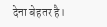देना बेहतर है।